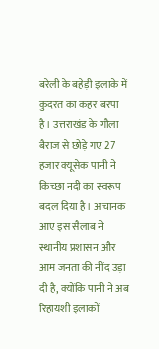बरेली के बहेड़ी इलाके में कुदरत का कहर बरपा है। उत्तराखंड के गौला बैराज से छोड़े गए 27 हजार क्यूसेक पानी ने किच्छा नदी का स्वरूप बदल दिया है। अचानक आए इस सैलाब ने स्थानीय प्रशासन और आम जनता की नींद उड़ा दी है, क्योंकि पानी ने अब रिहायशी इलाकों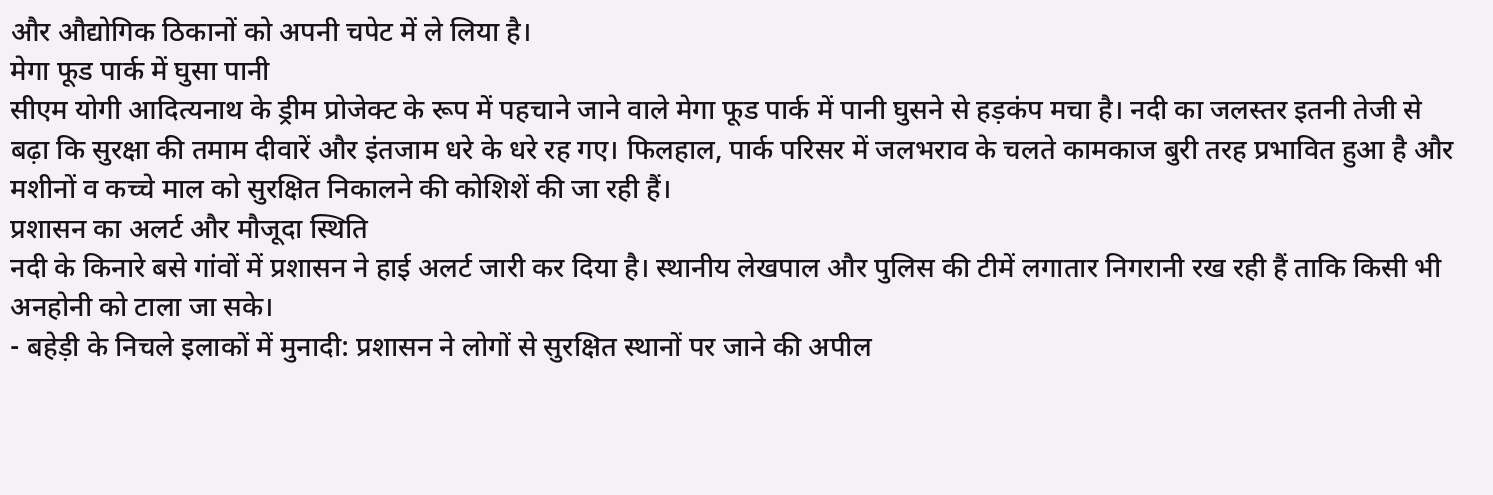और औद्योगिक ठिकानों को अपनी चपेट में ले लिया है।
मेगा फूड पार्क में घुसा पानी
सीएम योगी आदित्यनाथ के ड्रीम प्रोजेक्ट के रूप में पहचाने जाने वाले मेगा फूड पार्क में पानी घुसने से हड़कंप मचा है। नदी का जलस्तर इतनी तेजी से बढ़ा कि सुरक्षा की तमाम दीवारें और इंतजाम धरे के धरे रह गए। फिलहाल, पार्क परिसर में जलभराव के चलते कामकाज बुरी तरह प्रभावित हुआ है और मशीनों व कच्चे माल को सुरक्षित निकालने की कोशिशें की जा रही हैं।
प्रशासन का अलर्ट और मौजूदा स्थिति
नदी के किनारे बसे गांवों में प्रशासन ने हाई अलर्ट जारी कर दिया है। स्थानीय लेखपाल और पुलिस की टीमें लगातार निगरानी रख रही हैं ताकि किसी भी अनहोनी को टाला जा सके।
- बहेड़ी के निचले इलाकों में मुनादी: प्रशासन ने लोगों से सुरक्षित स्थानों पर जाने की अपील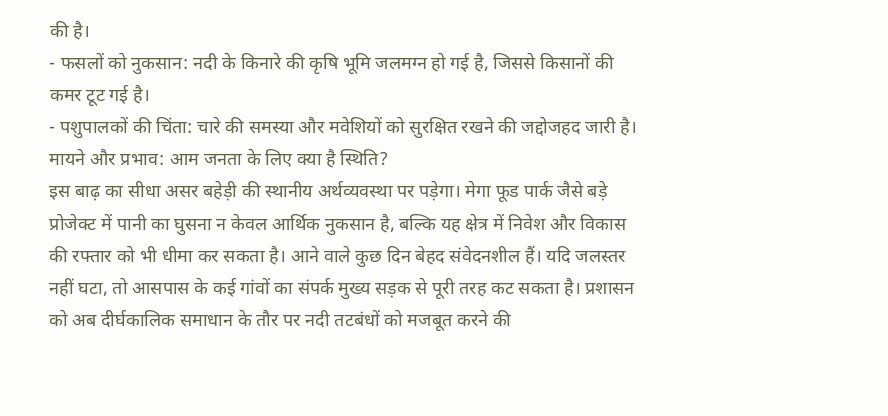की है।
- फसलों को नुकसान: नदी के किनारे की कृषि भूमि जलमग्न हो गई है, जिससे किसानों की कमर टूट गई है।
- पशुपालकों की चिंता: चारे की समस्या और मवेशियों को सुरक्षित रखने की जद्दोजहद जारी है।
मायने और प्रभाव: आम जनता के लिए क्या है स्थिति?
इस बाढ़ का सीधा असर बहेड़ी की स्थानीय अर्थव्यवस्था पर पड़ेगा। मेगा फूड पार्क जैसे बड़े प्रोजेक्ट में पानी का घुसना न केवल आर्थिक नुकसान है, बल्कि यह क्षेत्र में निवेश और विकास की रफ्तार को भी धीमा कर सकता है। आने वाले कुछ दिन बेहद संवेदनशील हैं। यदि जलस्तर नहीं घटा, तो आसपास के कई गांवों का संपर्क मुख्य सड़क से पूरी तरह कट सकता है। प्रशासन को अब दीर्घकालिक समाधान के तौर पर नदी तटबंधों को मजबूत करने की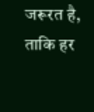जरूरत है, ताकि हर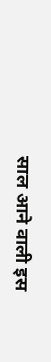साल आने वाली इस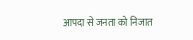आपदा से जनता को निजात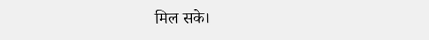मिल सके।